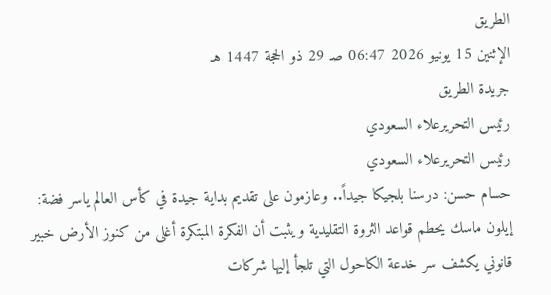الطريق
الإثنين 15 يونيو 2026 06:47 صـ 29 ذو الحجة 1447 هـ
جريدة الطريق
رئيس التحريرعلاء السعودي
رئيس التحريرعلاء السعودي
حسام حسن: درسنا بلجيكا جيداً.. وعازمون على تقديم بداية جيدة في كأس العالم ياسر فضة: إيلون ماسك يحطم قواعد الثروة التقليدية ويثبت أن الفكرة المبتكرة أغلى من كنوز الأرض خبير قانوني يكشف سر خدعة الكاحول التي تلجأ إليها شركات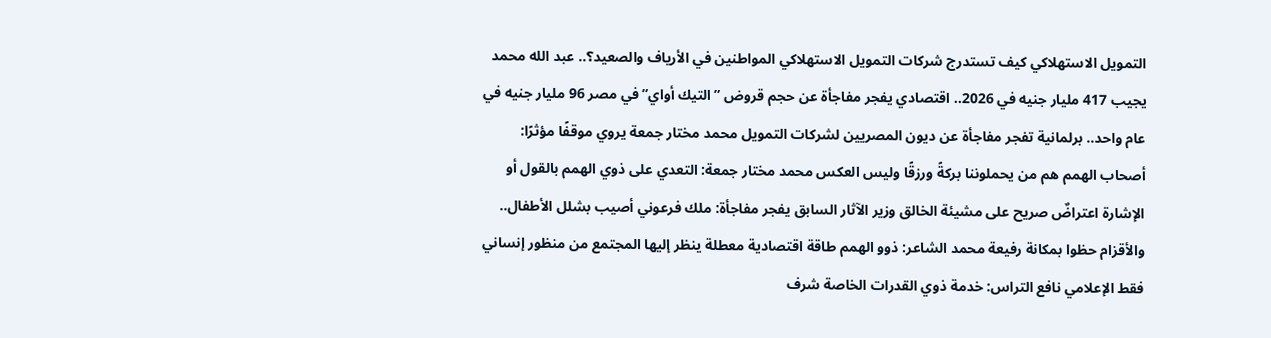التمويل الاستهلاكي كيف تستدرج شركات التمويل الاستهلاكي المواطنين في الأرياف والصعيد؟.. عبد الله محمد يجيب 417 مليار جنيه في 2026.. اقتصادي يفجر مفاجأة عن حجم قروض ”التيك أواي” في مصر 96 مليار جنيه في عام واحد.. برلمانية تفجر مفاجأة عن ديون المصريين لشركات التمويل محمد مختار جمعة يروي موقفًا مؤثرًا: أصحاب الهمم هم من يحملوننا بركةً ورزقًا وليس العكس محمد مختار جمعة: التعدي على ذوي الهمم بالقول أو الإشارة اعتراضٌ صريح على مشيئة الخالق وزير الآثار السابق يفجر مفاجأة: ملك فرعوني أصيب بشلل الأطفال.. والأقزام حظوا بمكانة رفيعة محمد الشاعر: ذوو الهمم طاقة اقتصادية معطلة ينظر إليها المجتمع من منظور إنساني فقط الإعلامي نافع التراس: خدمة ذوي القدرات الخاصة شرف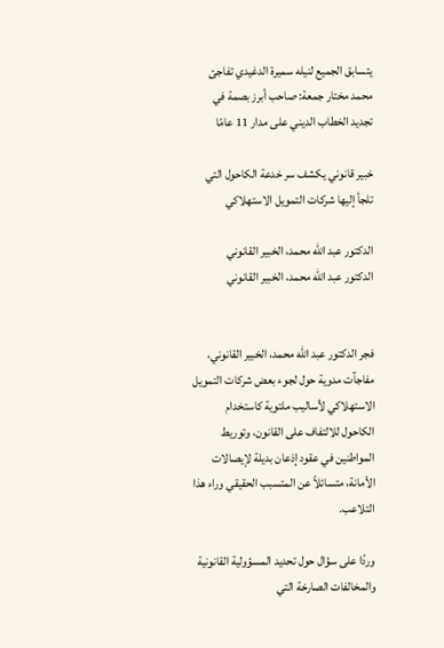يتسابق الجميع لنيله سميرة الدغيدي تفاجئ محمد مختار جمعة: صاحب أبرز بصمة في تجديد الخطاب الديني على مدار 11 عامًا

خبير قانوني يكشف سر خدعة الكاحول التي تلجأ إليها شركات التمويل الاستهلاكي

الدكتور عبد الله محمد، الخبير القانوني
الدكتور عبد الله محمد، الخبير القانوني


فجر الدكتور عبد الله محمد، الخبير القانوني، مفاجآت مدوية حول لجوء بعض شركات التمويل الاستهلاكي لأساليب ملتوية كاستخدام الكاحول للالتفاف على القانون، وتوريط المواطنين في عقود إذعان بديلة لإيصالات الأمانة، متسائلاً عن المتسبب الحقيقي وراء هذا التلاعب.

وردًا على سؤال حول تحديد المسؤولية القانونية والمخالفات الصارخة التي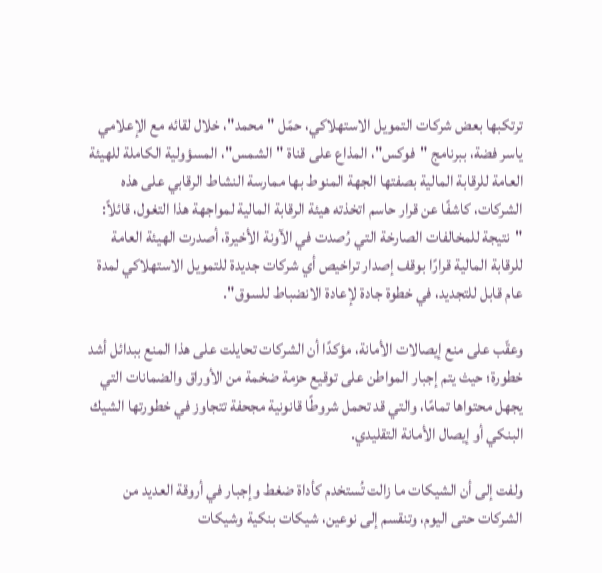ترتكبها بعض شركات التمويل الاستهلاكي، حمّل "محمد"، خلال لقائه مع الإعلامي ياسر فضة، ببرنامج "فوكس"، المذاع على قناة "الشمس"، المسؤولية الكاملة للهيئة العامة للرقابة المالية بصفتها الجهة المنوط بها ممارسة النشاط الرقابي على هذه الشركات، كاشفًا عن قرار حاسم اتخذته هيئة الرقابة المالية لمواجهة هذا التغول، قائلاً: "نتيجة للمخالفات الصارخة التي رُصدت في الآونة الأخيرة، أصدرت الهيئة العامة للرقابة المالية قرارًا بوقف إصدار تراخيص أي شركات جديدة للتمويل الاستهلاكي لمدة عام قابل للتجديد، في خطوة جادة لإعادة الانضباط للسوق".

وعقّب على منع إيصالات الأمانة، مؤكدًا أن الشركات تحايلت على هذا المنع ببدائل أشد خطورة؛ حيث يتم إجبار المواطن على توقيع حزمة ضخمة من الأوراق والضمانات التي يجهل محتواها تمامًا، والتي قد تحمل شروطًا قانونية مجحفة تتجاوز في خطورتها الشيك البنكي أو إيصال الأمانة التقليدي.

ولفت إلى أن الشيكات ما زالت تُستخدم كأداة ضغط وإجبار في أروقة العديد من الشركات حتى اليوم، وتنقسم إلى نوعين، شيكات بنكية وشيكات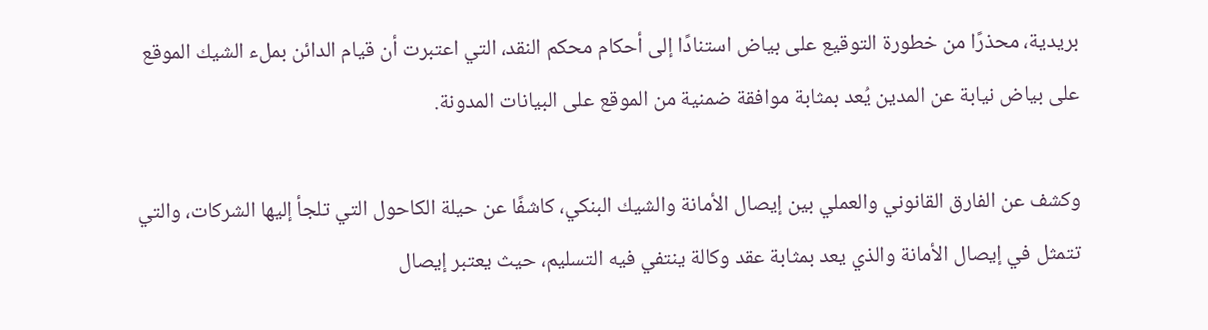بريدية، محذرًا من خطورة التوقيع على بياض استنادًا إلى أحكام محكم النقد، التي اعتبرت أن قيام الدائن بملء الشيك الموقع على بياض نيابة عن المدين يُعد بمثابة موافقة ضمنية من الموقع على البيانات المدونة.

وكشف عن الفارق القانوني والعملي بين إيصال الأمانة والشيك البنكي، كاشفًا عن حيلة الكاحول التي تلجأ إليها الشركات، والتي تتمثل في إيصال الأمانة والذي يعد بمثابة عقد وكالة ينتفي فيه التسليم، حيث يعتبر إيصال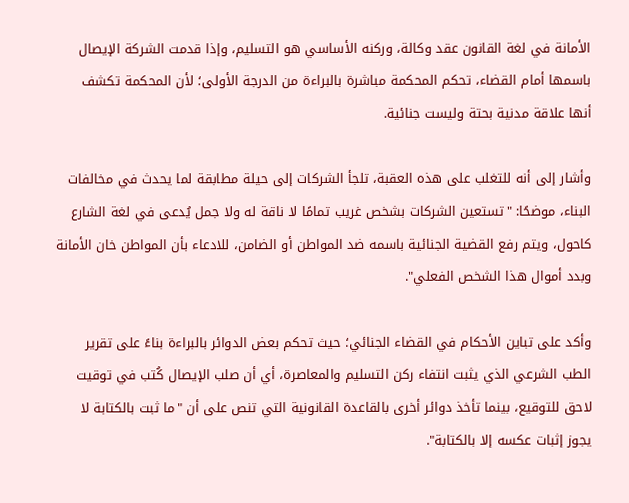الأمانة في لغة القانون عقد وكالة، وركنه الأساسي هو التسليم، وإذا قدمت الشركة الإيصال باسمها أمام القضاء، تحكم المحكمة مباشرة بالبراءة من الدرجة الأولى؛ لأن المحكمة تكشف أنها علاقة مدنية بحتة وليست جنائية.

وأشار إلى أنه للتغلب على هذه العقبة، تلجأ الشركات إلى حيلة مطابقة لما يحدث في مخالفات البناء، موضحًا: "تستعين الشركات بشخص غريب تمامًا لا ناقة له ولا جمل يُدعى في لغة الشارع كاحول، ويتم رفع القضية الجنائية باسمه ضد المواطن أو الضامن، للادعاء بأن المواطن خان الأمانة وبدد أموال هذا الشخص الفعلي".

وأكد على تباين الأحكام في القضاء الجنائي؛ حيث تحكم بعض الدوائر بالبراءة بناءً على تقرير الطب الشرعي الذي يثبت انتفاء ركن التسليم والمعاصرة، أي أن صلب الإيصال كُتب في توقيت لاحق للتوقيع، بينما تأخذ دوائر أخرى بالقاعدة القانونية التي تنص على أن "ما ثبت بالكتابة لا يجوز إثبات عكسه إلا بالكتابة".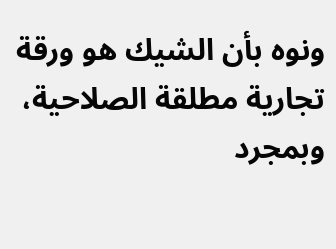ونوه بأن الشيك هو ورقة تجارية مطلقة الصلاحية، وبمجرد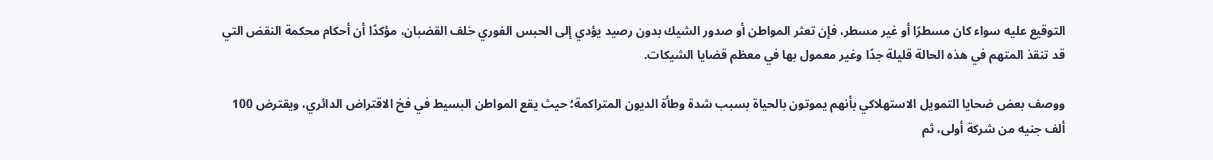التوقيع عليه سواء كان مسطرًا أو غير مسطر، فإن تعثر المواطن أو صدور الشيك بدون رصيد يؤدي إلى الحبس الفوري خلف القضبان، مؤكدًا أن أحكام محكمة النقض التي قد تنقذ المتهم في هذه الحالة قليلة جدًا وغير معمول بها في معظم قضايا الشيكات.

ووصف بعض ضحايا التمويل الاستهلاكي بأنهم يموتون بالحياة بسبب شدة وطأة الديون المتراكمة؛ حيث يقع المواطن البسيط في فخ الاقتراض الدائري، ويقترض 100 ألف جنيه من شركة أولى، ثم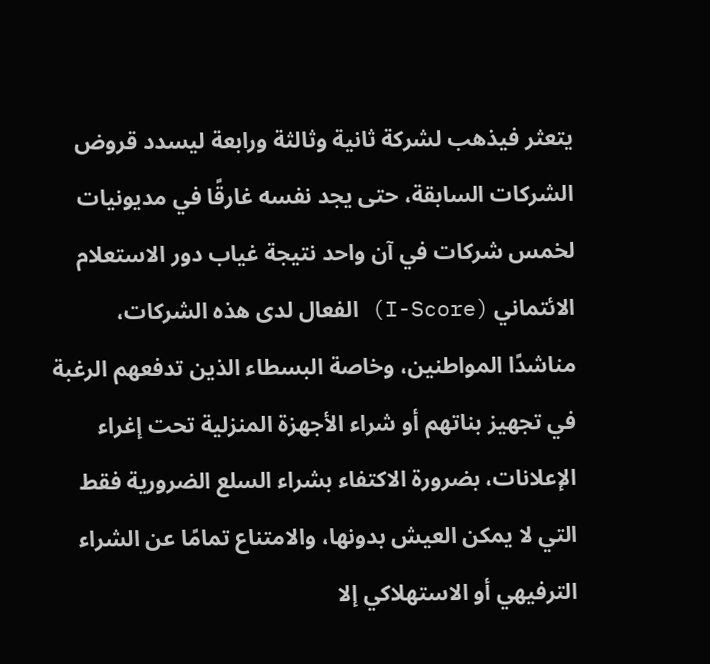يتعثر فيذهب لشركة ثانية وثالثة ورابعة ليسدد قروض الشركات السابقة، حتى يجد نفسه غارقًا في مديونيات لخمس شركات في آن واحد نتيجة غياب دور الاستعلام الائتماني (I-Score) الفعال لدى هذه الشركات، مناشدًا المواطنين، وخاصة البسطاء الذين تدفعهم الرغبة في تجهيز بناتهم أو شراء الأجهزة المنزلية تحت إغراء الإعلانات، بضرورة الاكتفاء بشراء السلع الضرورية فقط التي لا يمكن العيش بدونها، والامتناع تمامًا عن الشراء الترفيهي أو الاستهلاكي إلا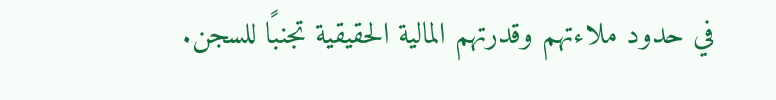في حدود ملاءتهم وقدرتهم المالية الحقيقية تجنبًا للسجن.